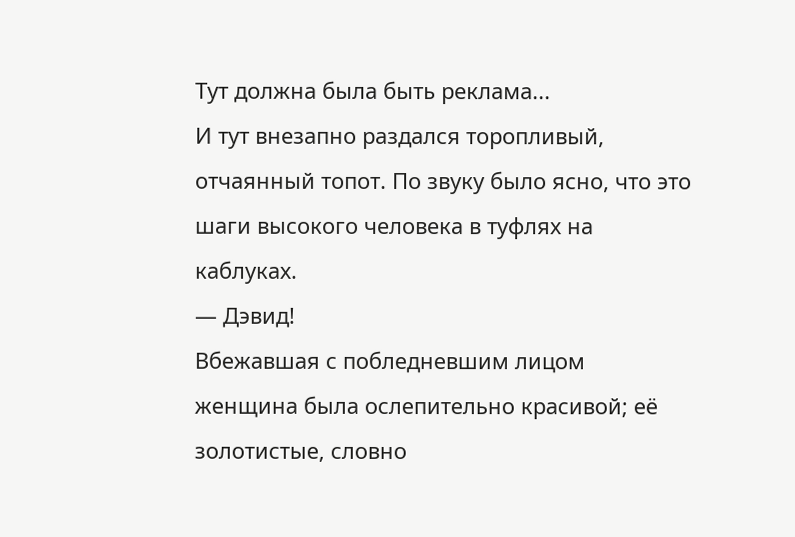Тут должна была быть реклама...
И тут внезапно раздался торопливый, отчаянный топот. По звуку было ясно, что это шаги высокого человека в туфлях на каблуках.
— Дэвид!
Вбежавшая с побледневшим лицом женщина была ослепительно красивой; её золотистые, словно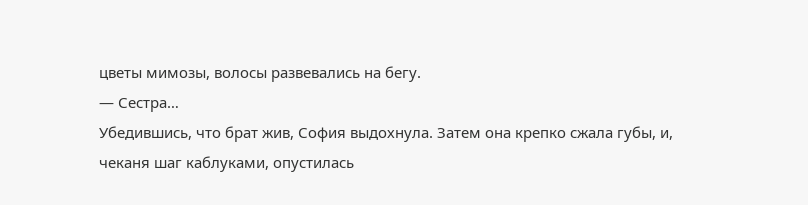цветы мимозы, волосы развевались на бегу.
— Сестра…
Убедившись, что брат жив, София выдохнула. Затем она крепко сжала губы, и, чеканя шаг каблуками, опустилась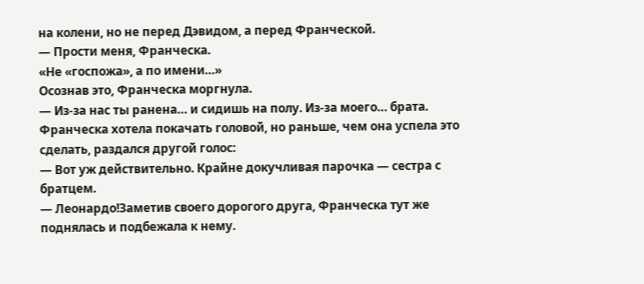на колени, но не перед Дэвидом, а перед Франческой.
— Прости меня, Франческа.
«Не «госпожа», а по имени…»
Осознав это, Франческа моргнула.
— Из-за нас ты ранена… и сидишь на полу. Из-за моего… брата.
Франческа хотела покачать головой, но раньше, чем она успела это сделать, раздался другой голос:
— Вот уж действительно. Крайне докучливая парочка — сестра с братцем.
— Леонардо!Заметив своего дорогого друга, Франческа тут же поднялась и подбежала к нему.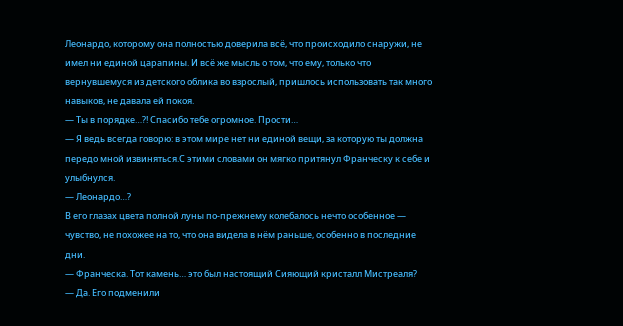Леонардо, которому она полностью доверила всё, что происходило снаружи, не имел ни единой царапины. И всё же мысль о том, что ему, только что вернувшемуся из детского облика во взрослый, пришлось использовать так много навыков, не давала ей покоя.
— Ты в порядке…?! Спасибо тебе огромное. Прости…
— Я ведь всегда говорю: в этом мире нет ни единой вещи, за которую ты должна передо мной извиняться.С этими словами он мягко притянул Франческу к себе и улыбнулся.
— Леонардо…?
В его глазах цвета полной луны по-прежнему колебалось нечто особенное — чувство, не похожее на то, что она видела в нём раньше, особенно в последние дни.
— Франческа. Тот камень… это был настоящий Сияющий кристалл Мистреаля?
— Да. Его подменили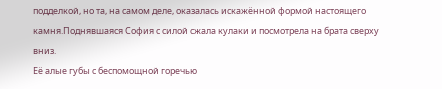подделкой, но та, на самом деле, оказалась искажённой формой настоящего камня.Поднявшаяся София с силой сжала кулаки и посмотрела на брата сверху вниз.
Её алые губы с беспомощной горечью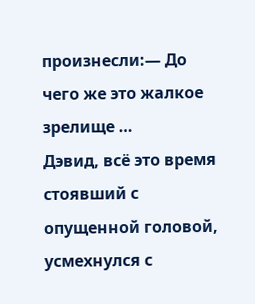произнесли:— До чего же это жалкое зрелище …
Дэвид, всё это время стоявший с опущенной головой, усмехнулся с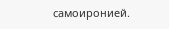самоиронией.